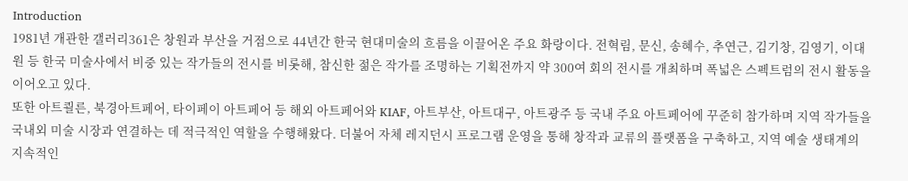Introduction
1981년 개관한 갤러리361은 창원과 부산을 거점으로 44년간 한국 현대미술의 흐름을 이끌어온 주요 화랑이다. 전혁림, 문신, 송혜수, 추연근, 김기창, 김영기, 이대원 등 한국 미술사에서 비중 있는 작가들의 전시를 비롯해, 참신한 젊은 작가를 조명하는 기획전까지 약 300여 회의 전시를 개최하며 폭넓은 스펙트럼의 전시 활동을 이어오고 있다.
또한 아트쾰른, 북경아트페어, 타이페이 아트페어 등 해외 아트페어와 KIAF, 아트부산, 아트대구, 아트광주 등 국내 주요 아트페어에 꾸준히 참가하며 지역 작가들을 국내외 미술 시장과 연결하는 데 적극적인 역할을 수행해왔다. 더불어 자체 레지던시 프로그램 운영을 통해 창작과 교류의 플랫폼을 구축하고, 지역 예술 생태계의 지속적인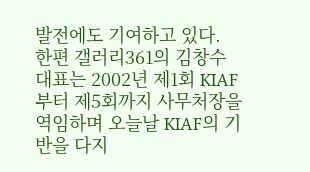발전에도 기여하고 있다.
한편 갤러리361의 김창수 대표는 2002년 제1회 KIAF부터 제5회까지 사무처장을 역임하며 오늘날 KIAF의 기반을 다지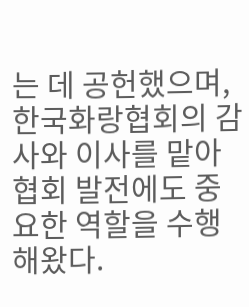는 데 공헌했으며, 한국화랑협회의 감사와 이사를 맡아 협회 발전에도 중요한 역할을 수행해왔다.